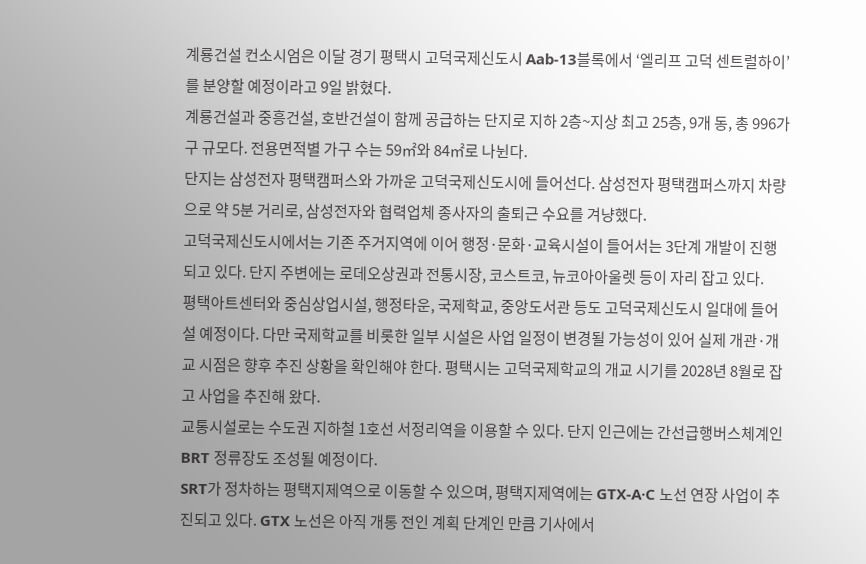계룡건설 컨소시엄은 이달 경기 평택시 고덕국제신도시 Aab-13블록에서 ‘엘리프 고덕 센트럴하이’를 분양할 예정이라고 9일 밝혔다.
계룡건설과 중흥건설, 호반건설이 함께 공급하는 단지로 지하 2층~지상 최고 25층, 9개 동, 총 996가구 규모다. 전용면적별 가구 수는 59㎡와 84㎡로 나뉜다.
단지는 삼성전자 평택캠퍼스와 가까운 고덕국제신도시에 들어선다. 삼성전자 평택캠퍼스까지 차량으로 약 5분 거리로, 삼성전자와 협력업체 종사자의 출퇴근 수요를 겨냥했다.
고덕국제신도시에서는 기존 주거지역에 이어 행정·문화·교육시설이 들어서는 3단계 개발이 진행되고 있다. 단지 주변에는 로데오상권과 전통시장, 코스트코, 뉴코아아울렛 등이 자리 잡고 있다.
평택아트센터와 중심상업시설, 행정타운, 국제학교, 중앙도서관 등도 고덕국제신도시 일대에 들어설 예정이다. 다만 국제학교를 비롯한 일부 시설은 사업 일정이 변경될 가능성이 있어 실제 개관·개교 시점은 향후 추진 상황을 확인해야 한다. 평택시는 고덕국제학교의 개교 시기를 2028년 8월로 잡고 사업을 추진해 왔다.
교통시설로는 수도권 지하철 1호선 서정리역을 이용할 수 있다. 단지 인근에는 간선급행버스체계인 BRT 정류장도 조성될 예정이다.
SRT가 정차하는 평택지제역으로 이동할 수 있으며, 평택지제역에는 GTX-A·C 노선 연장 사업이 추진되고 있다. GTX 노선은 아직 개통 전인 계획 단계인 만큼 기사에서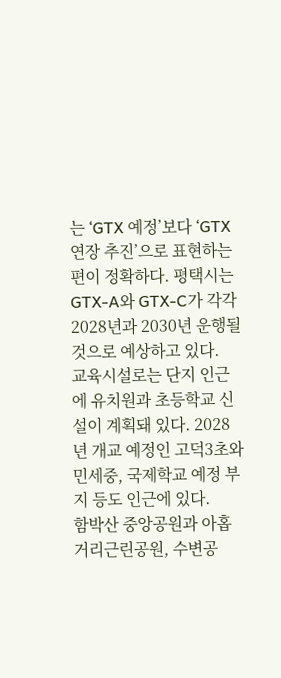는 ‘GTX 예정’보다 ‘GTX 연장 추진’으로 표현하는 편이 정확하다. 평택시는 GTX-A와 GTX-C가 각각 2028년과 2030년 운행될 것으로 예상하고 있다.
교육시설로는 단지 인근에 유치원과 초등학교 신설이 계획돼 있다. 2028년 개교 예정인 고덕3초와 민세중, 국제학교 예정 부지 등도 인근에 있다.
함박산 중앙공원과 아홉거리근린공원, 수변공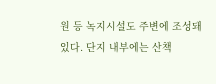원 등 녹지시설도 주변에 조성돼 있다. 단지 내부에는 산책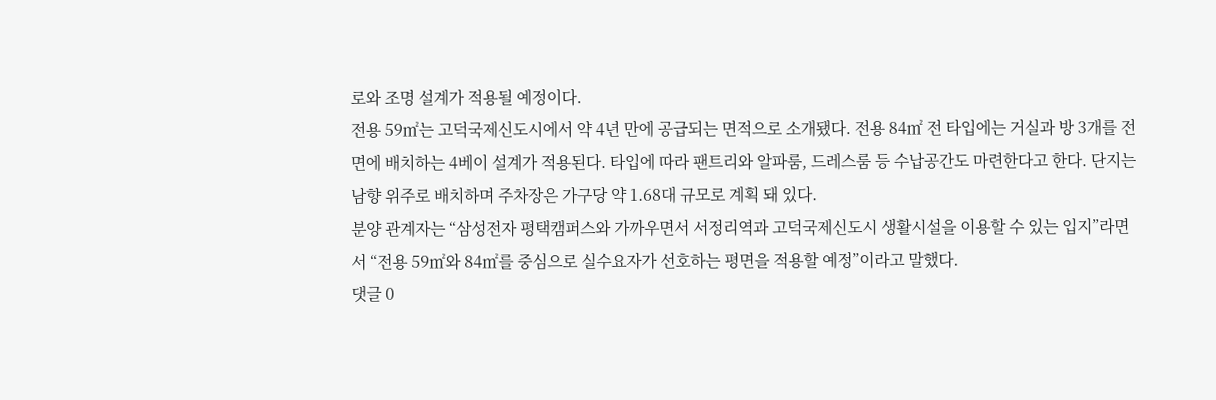로와 조명 설계가 적용될 예정이다.
전용 59㎡는 고덕국제신도시에서 약 4년 만에 공급되는 면적으로 소개됐다. 전용 84㎡ 전 타입에는 거실과 방 3개를 전면에 배치하는 4베이 설계가 적용된다. 타입에 따라 팬트리와 알파룸, 드레스룸 등 수납공간도 마련한다고 한다. 단지는 남향 위주로 배치하며 주차장은 가구당 약 1.68대 규모로 계획 돼 있다.
분양 관계자는 “삼성전자 평택캠퍼스와 가까우면서 서정리역과 고덕국제신도시 생활시설을 이용할 수 있는 입지”라면서 “전용 59㎡와 84㎡를 중심으로 실수요자가 선호하는 평면을 적용할 예정”이라고 말했다.
댓글 0